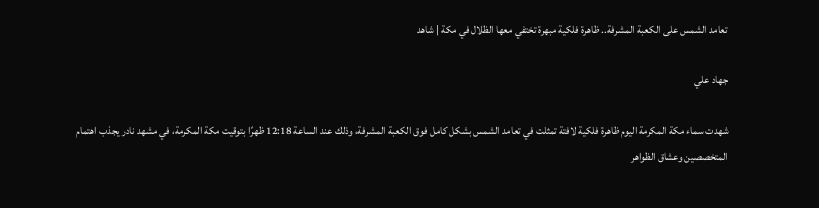تعامد الشمس على الكعبة المشرفة.. ظاهرة فلكية مبهرة تختفي معها الظلال في مكة | شاهد

جهاد علي

شهدت سماء مكة المكرمة اليوم ظاهرة فلكية لافتة تمثلت في تعامد الشمس بشكل كامل فوق الكعبة المشرفة، وذلك عند الساعة 12:18 ظهرًا بتوقيت مكة المكرمة، في مشهد نادر يجذب اهتمام المتخصصين وعشاق الظواهر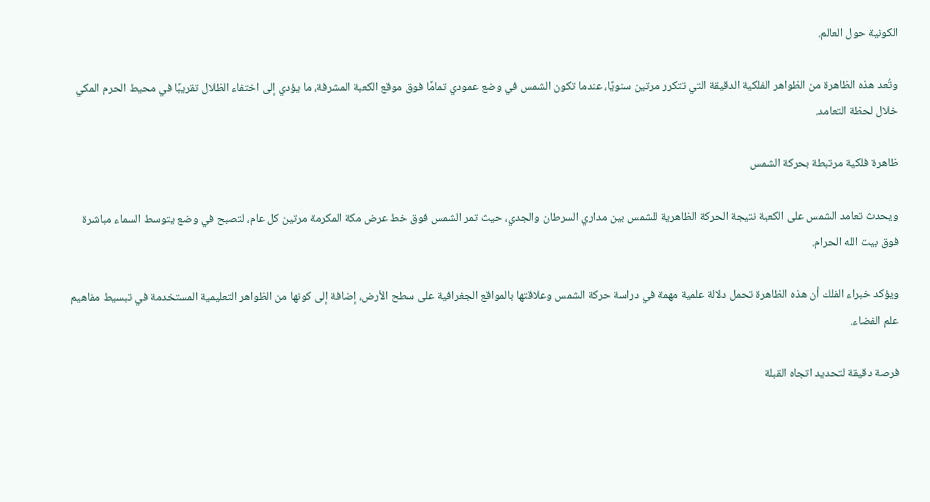الكونية حول العالم.

وتُعد هذه الظاهرة من الظواهر الفلكية الدقيقة التي تتكرر مرتين سنويًا، عندما تكون الشمس في وضع عمودي تمامًا فوق موقع الكعبة المشرفة، ما يؤدي إلى اختفاء الظلال تقريبًا في محيط الحرم المكي خلال لحظة التعامد.

ظاهرة فلكية مرتبطة بحركة الشمس

ويحدث تعامد الشمس على الكعبة نتيجة الحركة الظاهرية للشمس بين مداري السرطان والجدي، حيث تمر الشمس فوق خط عرض مكة المكرمة مرتين كل عام، لتصبح في وضع يتوسط السماء مباشرة فوق بيت الله الحرام.

ويؤكد خبراء الفلك أن هذه الظاهرة تحمل دلالة علمية مهمة في دراسة حركة الشمس وعلاقتها بالمواقع الجغرافية على سطح الأرض، إضافة إلى كونها من الظواهر التعليمية المستخدمة في تبسيط مفاهيم علم الفضاء.

فرصة دقيقة لتحديد اتجاه القبلة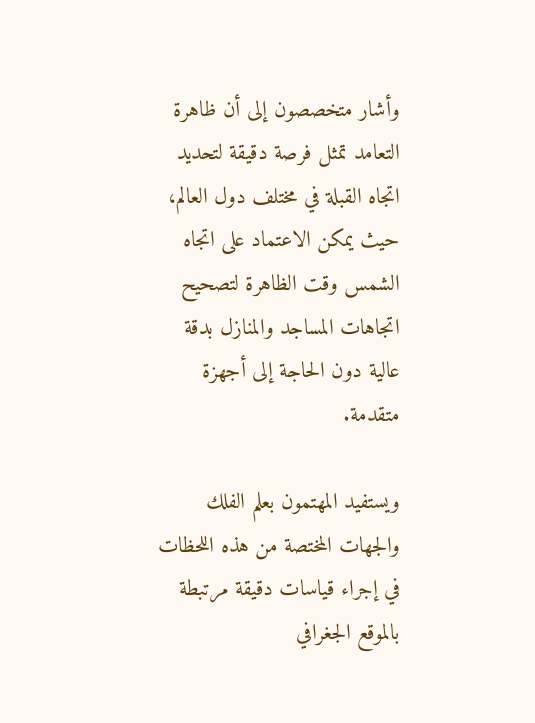وأشار متخصصون إلى أن ظاهرة التعامد تمثل فرصة دقيقة لتحديد اتجاه القبلة في مختلف دول العالم، حيث يمكن الاعتماد على اتجاه الشمس وقت الظاهرة لتصحيح اتجاهات المساجد والمنازل بدقة عالية دون الحاجة إلى أجهزة متقدمة.

ويستفيد المهتمون بعلم الفلك والجهات المختصة من هذه اللحظات في إجراء قياسات دقيقة مرتبطة بالموقع الجغرافي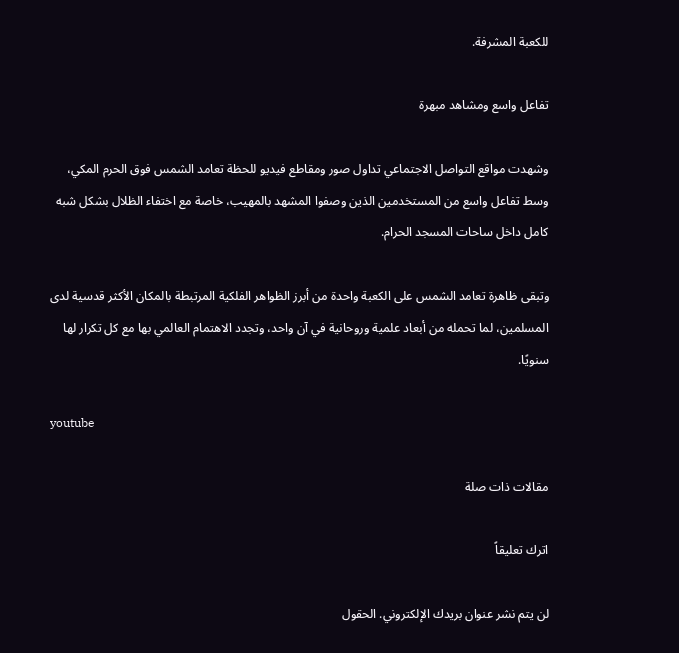للكعبة المشرفة.

تفاعل واسع ومشاهد مبهرة

وشهدت مواقع التواصل الاجتماعي تداول صور ومقاطع فيديو للحظة تعامد الشمس فوق الحرم المكي، وسط تفاعل واسع من المستخدمين الذين وصفوا المشهد بالمهيب، خاصة مع اختفاء الظلال بشكل شبه كامل داخل ساحات المسجد الحرام.

وتبقى ظاهرة تعامد الشمس على الكعبة واحدة من أبرز الظواهر الفلكية المرتبطة بالمكان الأكثر قدسية لدى المسلمين، لما تحمله من أبعاد علمية وروحانية في آن واحد، وتجدد الاهتمام العالمي بها مع كل تكرار لها سنويًا.

youtube

مقالات ذات صلة

اترك تعليقاً

لن يتم نشر عنوان بريدك الإلكتروني. الحقول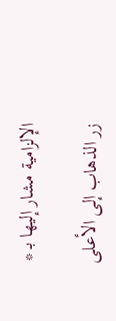الإلزامية مشار إليها بـ *

زر الذهاب إلى الأعلى